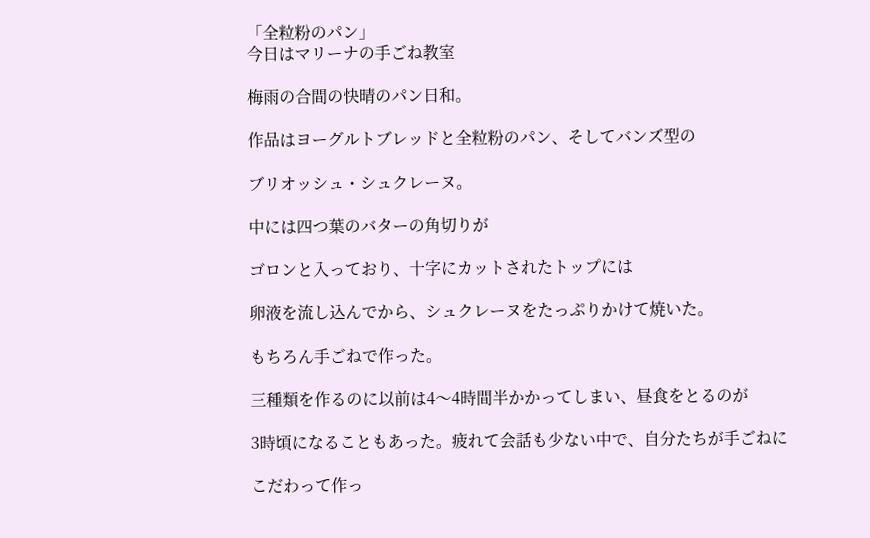「全粒粉のパン」
今日はマリーナの手ごね教室

梅雨の合間の快晴のパン日和。

作品はヨーグルトブレッドと全粒粉のパン、そしてバンズ型の

ブリオッシュ・シュクレーヌ。

中には四つ葉のバターの角切りが

ゴロンと入っており、十字にカットされたトップには

卵液を流し込んでから、シュクレーヌをたっぷりかけて焼いた。

もちろん手ごねで作った。

三種類を作るのに以前は4〜4時間半かかってしまい、昼食をとるのが

3時頃になることもあった。疲れて会話も少ない中で、自分たちが手ごねに

こだわって作っ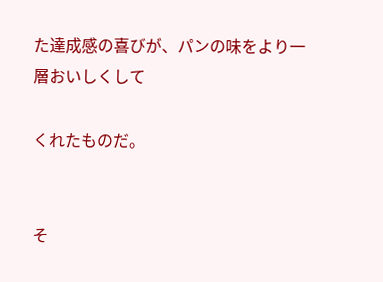た達成感の喜びが、パンの味をより一層おいしくして

くれたものだ。


そ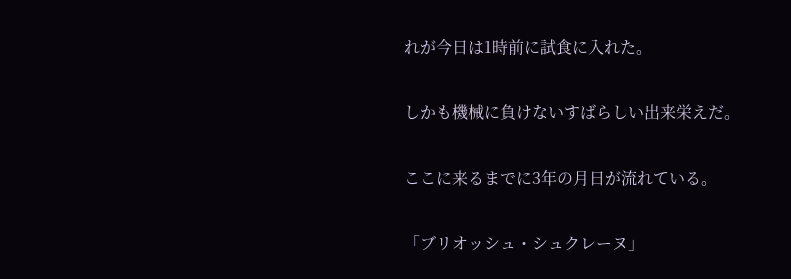れが今日は1時前に試食に入れた。

しかも機械に負けないすばらしい出来栄えだ。

ここに来るまでに3年の月日が流れている。

「ブリオッシュ・シュクレーヌ」